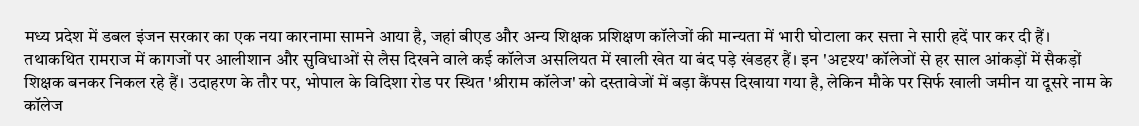मध्य प्रदेश में डबल इंजन सरकार का एक नया कारनामा सामने आया है, जहां बीएड और अन्य शिक्षक प्रशिक्षण कॉलेजों की मान्यता में भारी घोटाला कर सत्ता ने सारी हदें पार कर दी हैं। तथाकथित रामराज में कागजों पर आलीशान और सुविधाओं से लैस दिखने वाले कई कॉलेज असलियत में खाली खेत या बंद पड़े खंडहर हैं। इन 'अदृश्य' कॉलेजों से हर साल आंकड़ों में सैकड़ों शिक्षक बनकर निकल रहे हैं। उदाहरण के तौर पर, भोपाल के विदिशा रोड पर स्थित 'श्रीराम कॉलेज' को दस्तावेजों में बड़ा कैंपस दिखाया गया है, लेकिन मौके पर सिर्फ खाली जमीन या दूसरे नाम के कॉलेज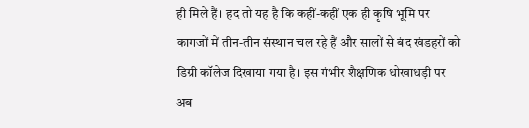ही मिले हैं। हद तो यह है कि कहीं-कहीं एक ही कृषि भूमि पर कागजों में तीन-तीन संस्थान चल रहे हैं और सालों से बंद खंडहरों को डिग्री कॉलेज दिखाया गया है। इस गंभीर शैक्षणिक धोखाधड़ी पर अब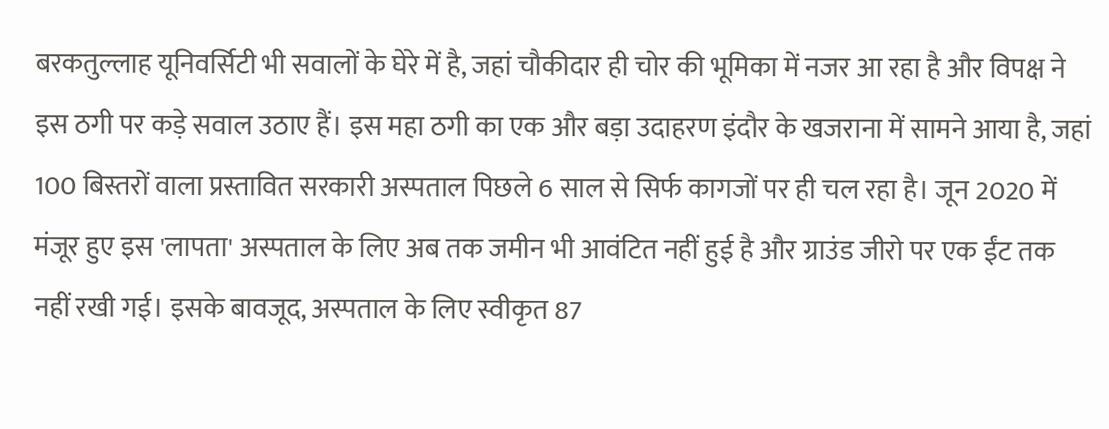बरकतुल्लाह यूनिवर्सिटी भी सवालों के घेरे में है, जहां चौकीदार ही चोर की भूमिका में नजर आ रहा है और विपक्ष ने इस ठगी पर कड़े सवाल उठाए हैं। इस महा ठगी का एक और बड़ा उदाहरण इंदौर के खजराना में सामने आया है, जहां 100 बिस्तरों वाला प्रस्तावित सरकारी अस्पताल पिछले 6 साल से सिर्फ कागजों पर ही चल रहा है। जून 2020 में मंजूर हुए इस 'लापता' अस्पताल के लिए अब तक जमीन भी आवंटित नहीं हुई है और ग्राउंड जीरो पर एक ईंट तक नहीं रखी गई। इसके बावजूद, अस्पताल के लिए स्वीकृत 87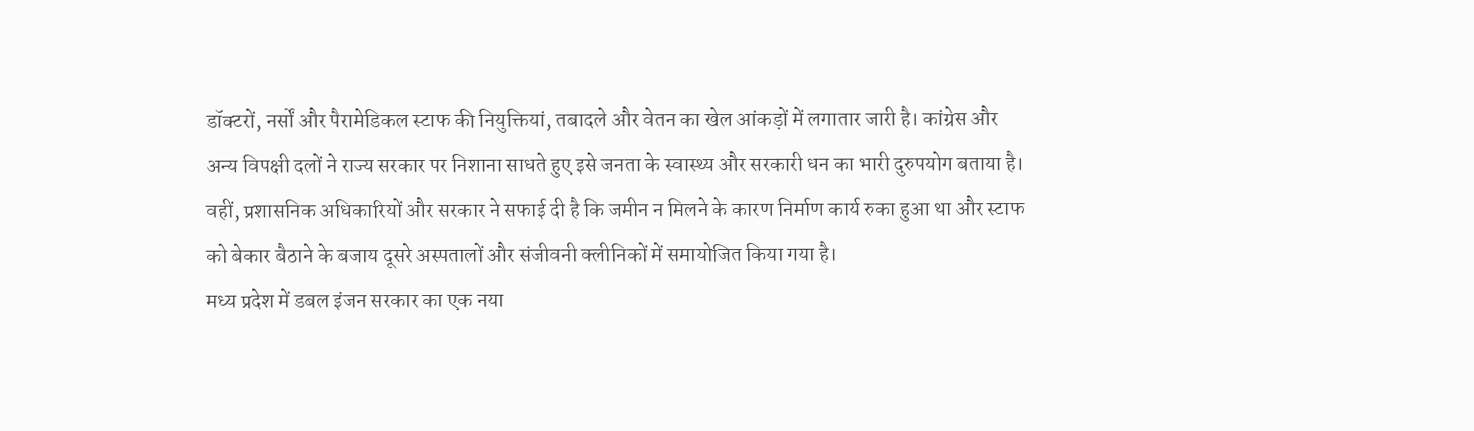डॉक्टरों, नर्सों और पैरामेडिकल स्टाफ की नियुक्तियां, तबादले और वेतन का खेल आंकड़ों में लगातार जारी है। कांग्रेस और अन्य विपक्षी दलों ने राज्य सरकार पर निशाना साधते हुए इसे जनता के स्वास्थ्य और सरकारी धन का भारी दुरुपयोग बताया है। वहीं, प्रशासनिक अधिकारियों और सरकार ने सफाई दी है कि जमीन न मिलने के कारण निर्माण कार्य रुका हुआ था और स्टाफ को बेकार बैठाने के बजाय दूसरे अस्पतालों और संजीवनी क्लीनिकों में समायोजित किया गया है।
मध्य प्रदेश में डबल इंजन सरकार का एक नया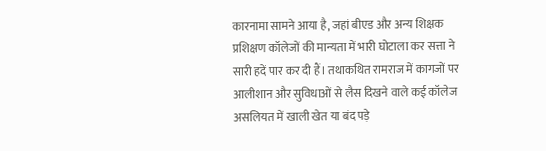कारनामा सामने आया है, जहां बीएड और अन्य शिक्षक प्रशिक्षण कॉलेजों की मान्यता में भारी घोटाला कर सत्ता ने सारी हदें पार कर दी हैं। तथाकथित रामराज में कागजों पर आलीशान और सुविधाओं से लैस दिखने वाले कई कॉलेज असलियत में खाली खेत या बंद पड़े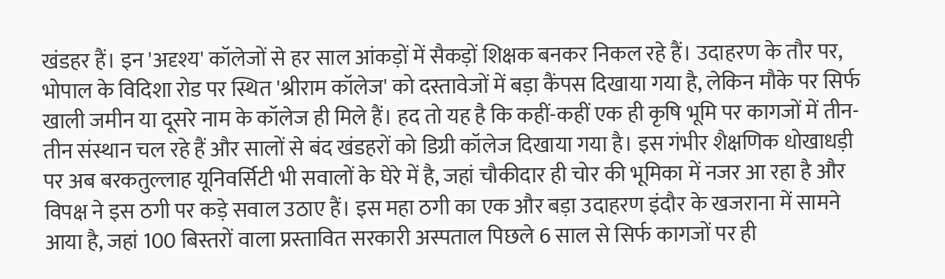खंडहर हैं। इन 'अदृश्य' कॉलेजों से हर साल आंकड़ों में सैकड़ों शिक्षक बनकर निकल रहे हैं। उदाहरण के तौर पर, भोपाल के विदिशा रोड पर स्थित 'श्रीराम कॉलेज' को दस्तावेजों में बड़ा कैंपस दिखाया गया है, लेकिन मौके पर सिर्फ खाली जमीन या दूसरे नाम के कॉलेज ही मिले हैं। हद तो यह है कि कहीं-कहीं एक ही कृषि भूमि पर कागजों में तीन-तीन संस्थान चल रहे हैं और सालों से बंद खंडहरों को डिग्री कॉलेज दिखाया गया है। इस गंभीर शैक्षणिक धोखाधड़ी पर अब बरकतुल्लाह यूनिवर्सिटी भी सवालों के घेरे में है, जहां चौकीदार ही चोर की भूमिका में नजर आ रहा है और विपक्ष ने इस ठगी पर कड़े सवाल उठाए हैं। इस महा ठगी का एक और बड़ा उदाहरण इंदौर के खजराना में सामने आया है, जहां 100 बिस्तरों वाला प्रस्तावित सरकारी अस्पताल पिछले 6 साल से सिर्फ कागजों पर ही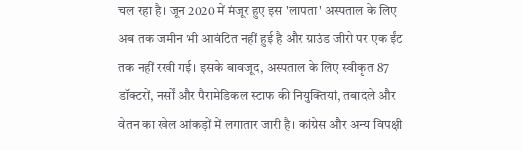चल रहा है। जून 2020 में मंजूर हुए इस 'लापता' अस्पताल के लिए अब तक जमीन भी आवंटित नहीं हुई है और ग्राउंड जीरो पर एक ईंट तक नहीं रखी गई। इसके बावजूद, अस्पताल के लिए स्वीकृत 87 डॉक्टरों, नर्सों और पैरामेडिकल स्टाफ की नियुक्तियां, तबादले और वेतन का खेल आंकड़ों में लगातार जारी है। कांग्रेस और अन्य विपक्षी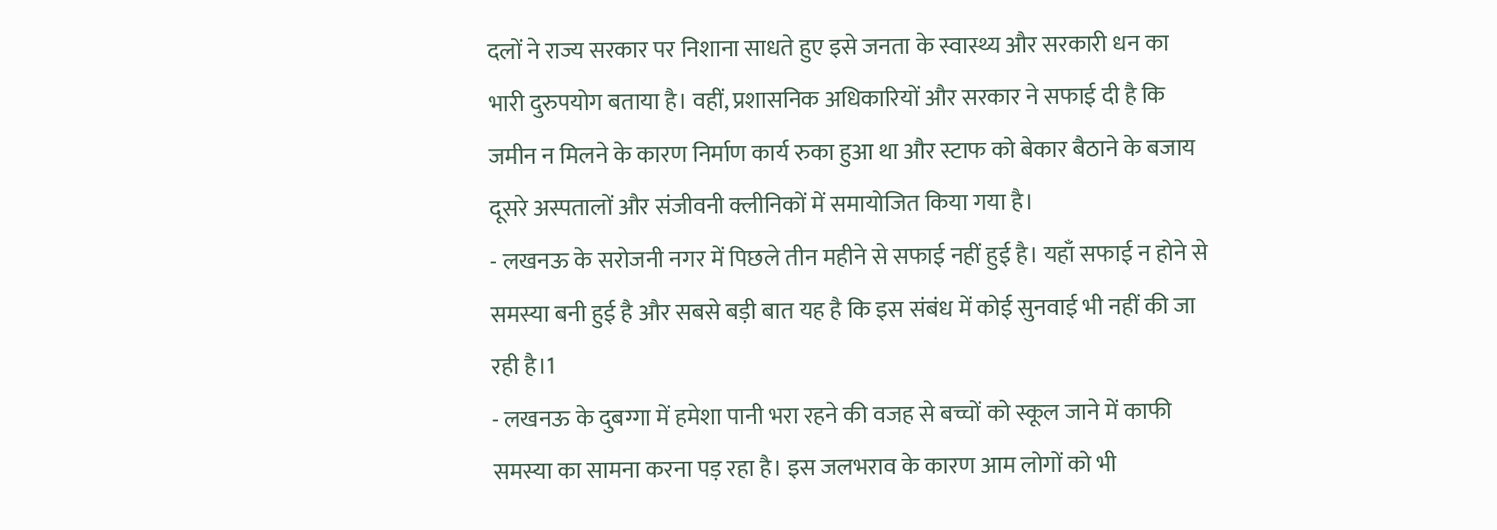दलों ने राज्य सरकार पर निशाना साधते हुए इसे जनता के स्वास्थ्य और सरकारी धन का भारी दुरुपयोग बताया है। वहीं, प्रशासनिक अधिकारियों और सरकार ने सफाई दी है कि जमीन न मिलने के कारण निर्माण कार्य रुका हुआ था और स्टाफ को बेकार बैठाने के बजाय दूसरे अस्पतालों और संजीवनी क्लीनिकों में समायोजित किया गया है।
- लखनऊ के सरोजनी नगर में पिछले तीन महीने से सफाई नहीं हुई है। यहाँ सफाई न होने से समस्या बनी हुई है और सबसे बड़ी बात यह है कि इस संबंध में कोई सुनवाई भी नहीं की जा रही है।1
- लखनऊ के दुबग्गा में हमेशा पानी भरा रहने की वजह से बच्चों को स्कूल जाने में काफी समस्या का सामना करना पड़ रहा है। इस जलभराव के कारण आम लोगों को भी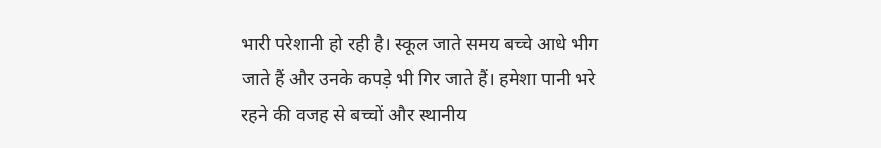भारी परेशानी हो रही है। स्कूल जाते समय बच्चे आधे भीग जाते हैं और उनके कपड़े भी गिर जाते हैं। हमेशा पानी भरे रहने की वजह से बच्चों और स्थानीय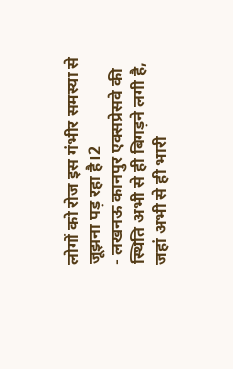लोगों को रोज इस गंभीर समस्या से जूझना पड़ रहा है।2
- लखनऊ कानपुर एक्सप्रेसवे की स्थिति अभी से ही बिगड़ने लगी है, जहां अभी से ही भारी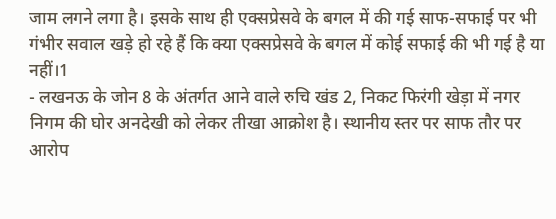जाम लगने लगा है। इसके साथ ही एक्सप्रेसवे के बगल में की गई साफ-सफाई पर भी गंभीर सवाल खड़े हो रहे हैं कि क्या एक्सप्रेसवे के बगल में कोई सफाई की भी गई है या नहीं।1
- लखनऊ के जोन 8 के अंतर्गत आने वाले रुचि खंड 2, निकट फिरंगी खेड़ा में नगर निगम की घोर अनदेखी को लेकर तीखा आक्रोश है। स्थानीय स्तर पर साफ तौर पर आरोप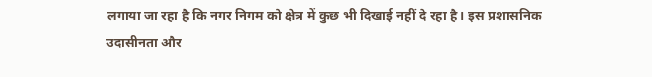लगाया जा रहा है कि नगर निगम को क्षेत्र में कुछ भी दिखाई नहीं दे रहा है। इस प्रशासनिक उदासीनता और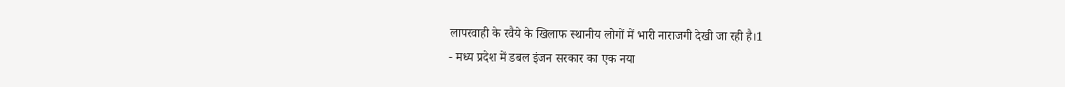लापरवाही के रवैये के खिलाफ स्थानीय लोगों में भारी नाराजगी देखी जा रही है।1
- मध्य प्रदेश में डबल इंजन सरकार का एक नया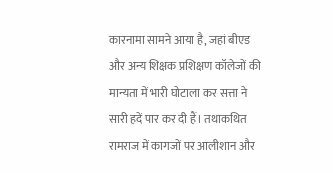कारनामा सामने आया है, जहां बीएड और अन्य शिक्षक प्रशिक्षण कॉलेजों की मान्यता में भारी घोटाला कर सत्ता ने सारी हदें पार कर दी हैं। तथाकथित रामराज में कागजों पर आलीशान और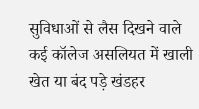सुविधाओं से लैस दिखने वाले कई कॉलेज असलियत में खाली खेत या बंद पड़े खंडहर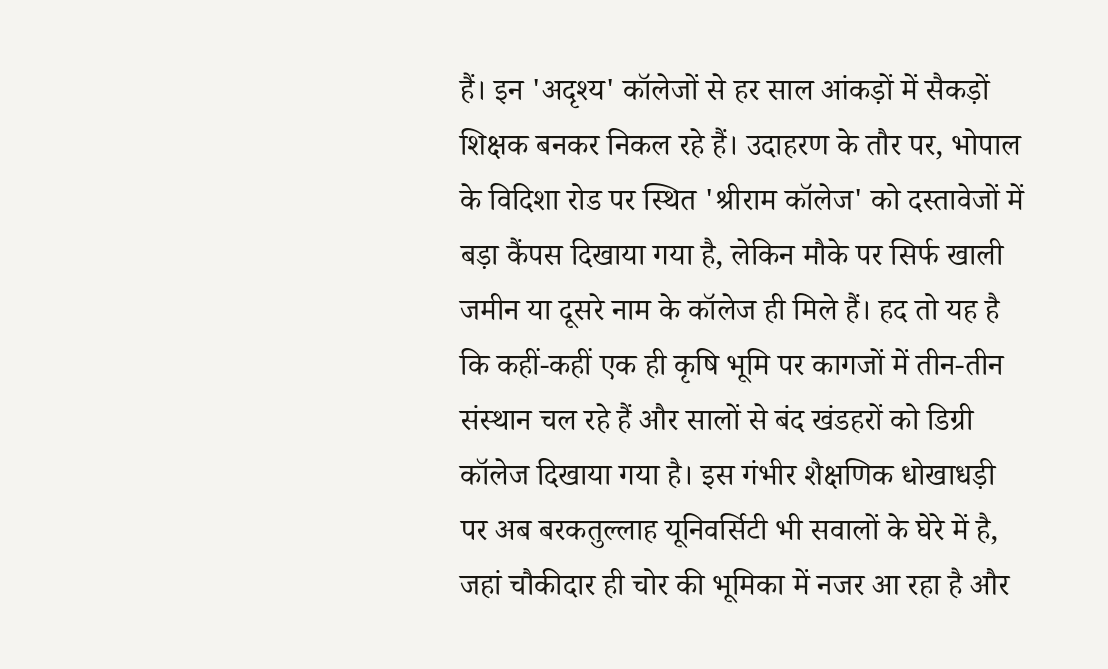हैं। इन 'अदृश्य' कॉलेजों से हर साल आंकड़ों में सैकड़ों शिक्षक बनकर निकल रहे हैं। उदाहरण के तौर पर, भोपाल के विदिशा रोड पर स्थित 'श्रीराम कॉलेज' को दस्तावेजों में बड़ा कैंपस दिखाया गया है, लेकिन मौके पर सिर्फ खाली जमीन या दूसरे नाम के कॉलेज ही मिले हैं। हद तो यह है कि कहीं-कहीं एक ही कृषि भूमि पर कागजों में तीन-तीन संस्थान चल रहे हैं और सालों से बंद खंडहरों को डिग्री कॉलेज दिखाया गया है। इस गंभीर शैक्षणिक धोखाधड़ी पर अब बरकतुल्लाह यूनिवर्सिटी भी सवालों के घेरे में है, जहां चौकीदार ही चोर की भूमिका में नजर आ रहा है और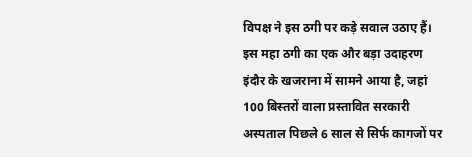विपक्ष ने इस ठगी पर कड़े सवाल उठाए हैं। इस महा ठगी का एक और बड़ा उदाहरण इंदौर के खजराना में सामने आया है, जहां 100 बिस्तरों वाला प्रस्तावित सरकारी अस्पताल पिछले 6 साल से सिर्फ कागजों पर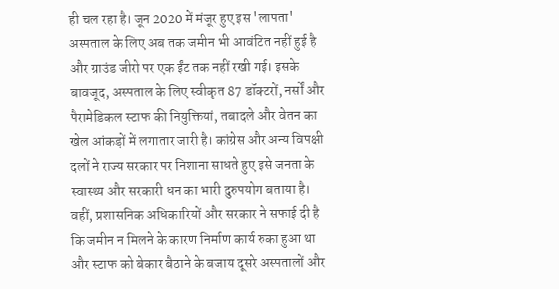ही चल रहा है। जून 2020 में मंजूर हुए इस 'लापता' अस्पताल के लिए अब तक जमीन भी आवंटित नहीं हुई है और ग्राउंड जीरो पर एक ईंट तक नहीं रखी गई। इसके बावजूद, अस्पताल के लिए स्वीकृत 87 डॉक्टरों, नर्सों और पैरामेडिकल स्टाफ की नियुक्तियां, तबादले और वेतन का खेल आंकड़ों में लगातार जारी है। कांग्रेस और अन्य विपक्षी दलों ने राज्य सरकार पर निशाना साधते हुए इसे जनता के स्वास्थ्य और सरकारी धन का भारी दुरुपयोग बताया है। वहीं, प्रशासनिक अधिकारियों और सरकार ने सफाई दी है कि जमीन न मिलने के कारण निर्माण कार्य रुका हुआ था और स्टाफ को बेकार बैठाने के बजाय दूसरे अस्पतालों और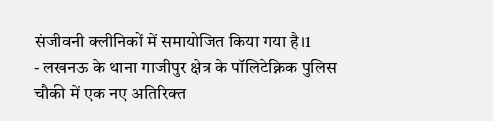संजीवनी क्लीनिकों में समायोजित किया गया है।1
- लखनऊ के थाना गाजीपुर क्षेत्र के पॉलिटेक्निक पुलिस चौकी में एक नए अतिरिक्त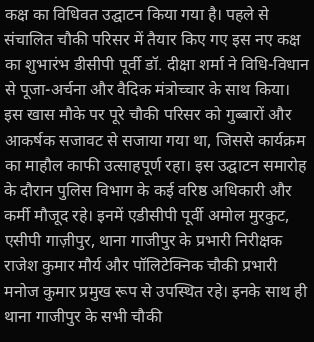कक्ष का विधिवत उद्घाटन किया गया है। पहले से संचालित चौकी परिसर में तैयार किए गए इस नए कक्ष का शुभारंभ डीसीपी पूर्वी डॉ. दीक्षा शर्मा ने विधि-विधान से पूजा-अर्चना और वैदिक मंत्रोच्चार के साथ किया। इस खास मौके पर पूरे चौकी परिसर को गुब्बारों और आकर्षक सजावट से सजाया गया था, जिससे कार्यक्रम का माहौल काफी उत्साहपूर्ण रहा। इस उद्घाटन समारोह के दौरान पुलिस विभाग के कई वरिष्ठ अधिकारी और कर्मी मौजूद रहे। इनमें एडीसीपी पूर्वी अमोल मुरकुट, एसीपी गाज़ीपुर, थाना गाजीपुर के प्रभारी निरीक्षक राजेश कुमार मौर्य और पॉलिटेक्निक चौकी प्रभारी मनोज कुमार प्रमुख रूप से उपस्थित रहे। इनके साथ ही थाना गाजीपुर के सभी चौकी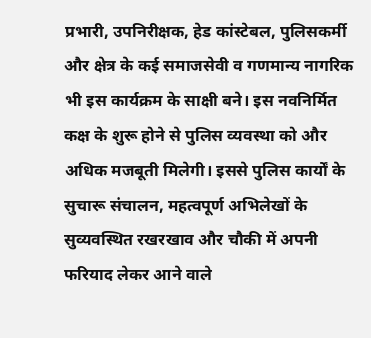प्रभारी, उपनिरीक्षक, हेड कांस्टेबल, पुलिसकर्मी और क्षेत्र के कई समाजसेवी व गणमान्य नागरिक भी इस कार्यक्रम के साक्षी बने। इस नवनिर्मित कक्ष के शुरू होने से पुलिस व्यवस्था को और अधिक मजबूती मिलेगी। इससे पुलिस कार्यों के सुचारू संचालन, महत्वपूर्ण अभिलेखों के सुव्यवस्थित रखरखाव और चौकी में अपनी फरियाद लेकर आने वाले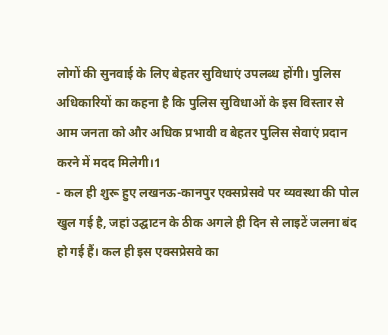लोगों की सुनवाई के लिए बेहतर सुविधाएं उपलब्ध होंगी। पुलिस अधिकारियों का कहना है कि पुलिस सुविधाओं के इस विस्तार से आम जनता को और अधिक प्रभावी व बेहतर पुलिस सेवाएं प्रदान करने में मदद मिलेगी।1
- कल ही शुरू हुए लखनऊ-कानपुर एक्सप्रेसवे पर व्यवस्था की पोल खुल गई है, जहां उद्घाटन के ठीक अगले ही दिन से लाइटें जलना बंद हो गई हैं। कल ही इस एक्सप्रेसवे का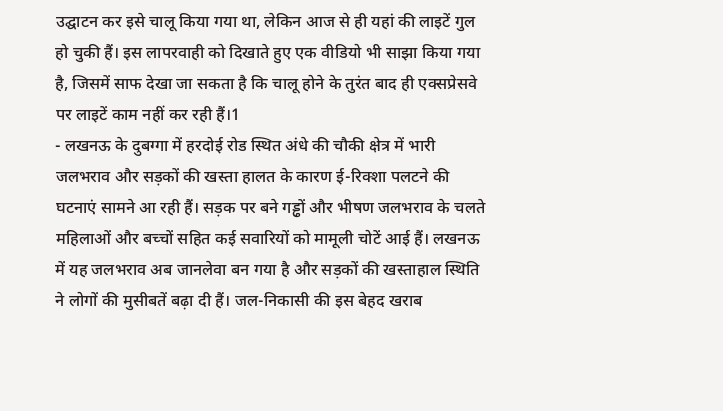उद्घाटन कर इसे चालू किया गया था, लेकिन आज से ही यहां की लाइटें गुल हो चुकी हैं। इस लापरवाही को दिखाते हुए एक वीडियो भी साझा किया गया है, जिसमें साफ देखा जा सकता है कि चालू होने के तुरंत बाद ही एक्सप्रेसवे पर लाइटें काम नहीं कर रही हैं।1
- लखनऊ के दुबग्गा में हरदोई रोड स्थित अंधे की चौकी क्षेत्र में भारी जलभराव और सड़कों की खस्ता हालत के कारण ई-रिक्शा पलटने की घटनाएं सामने आ रही हैं। सड़क पर बने गड्ढों और भीषण जलभराव के चलते महिलाओं और बच्चों सहित कई सवारियों को मामूली चोटें आई हैं। लखनऊ में यह जलभराव अब जानलेवा बन गया है और सड़कों की खस्ताहाल स्थिति ने लोगों की मुसीबतें बढ़ा दी हैं। जल-निकासी की इस बेहद खराब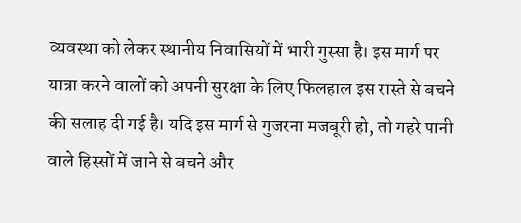व्यवस्था को लेकर स्थानीय निवासियों में भारी गुस्सा है। इस मार्ग पर यात्रा करने वालों को अपनी सुरक्षा के लिए फिलहाल इस रास्ते से बचने की सलाह दी गई है। यदि इस मार्ग से गुजरना मजबूरी हो, तो गहरे पानी वाले हिस्सों में जाने से बचने और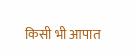किसी भी आपात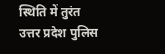स्थिति में तुरंत उत्तर प्रदेश पुलिस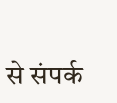से संपर्क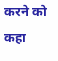करने को कहा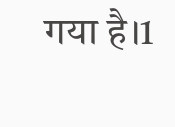गया है।1